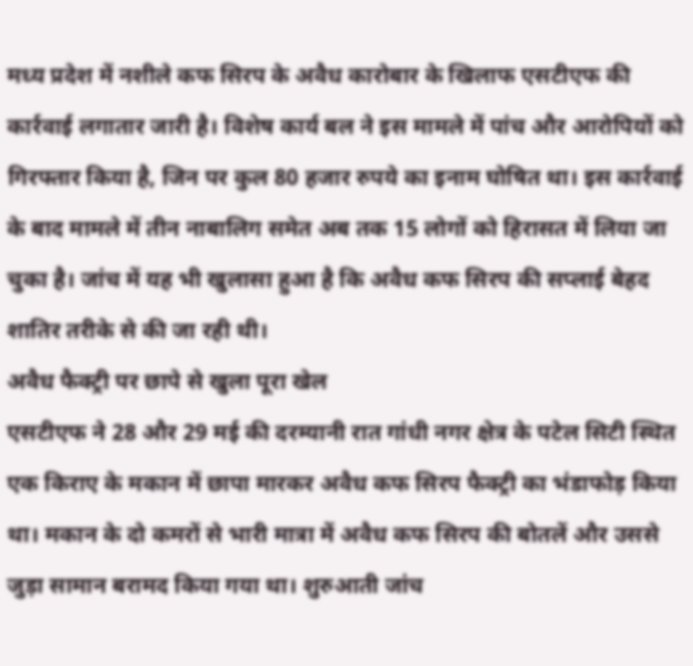मध्य प्रदेश में नशीले कफ सिरप के अवैध कारोबार के खिलाफ एसटीएफ की कार्रवाई लगातार जारी है। विशेष कार्य बल ने इस मामले में पांच और आरोपियों को गिरफ्तार किया है, जिन पर कुल 80 हजार रुपये का इनाम घोषित था। इस कार्रवाई के बाद मामले में तीन नाबालिग समेत अब तक 15 लोगों को हिरासत में लिया जा चुका है। जांच में यह भी खुलासा हुआ है कि अवैध कफ सिरप की सप्लाई बेहद शातिर तरीके से की जा रही थी।
अवैध फैक्ट्री पर छापे से खुला पूरा खेल
एसटीएफ ने 28 और 29 मई की दरम्यानी रात गांधी नगर क्षेत्र के पटेल सिटी स्थित एक किराए के मकान में छापा मारकर अवैध कफ सिरप फैक्ट्री का भंडाफोड़ किया था। मकान के दो कमरों से भारी मात्रा में अवैध कफ सिरप की बोतलें और उससे जुड़ा सामान बरामद किया गया था। शुरुआती जांच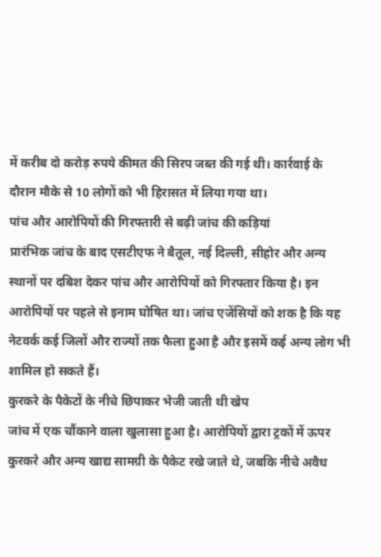में करीब दो करोड़ रुपये कीमत की सिरप जब्त की गई थी। कार्रवाई के दौरान मौके से 10 लोगों को भी हिरासत में लिया गया था।
पांच और आरोपियों की गिरफ्तारी से बढ़ी जांच की कड़ियां
प्रारंभिक जांच के बाद एसटीएफ ने बैतूल, नई दिल्ली, सीहोर और अन्य स्थानों पर दबिश देकर पांच और आरोपियों को गिरफ्तार किया है। इन आरोपियों पर पहले से इनाम घोषित था। जांच एजेंसियों को शक है कि यह नेटवर्क कई जिलों और राज्यों तक फैला हुआ है और इसमें कई अन्य लोग भी शामिल हो सकते हैं।
कुरकरे के पैकेटों के नीचे छिपाकर भेजी जाती थी खेप
जांच में एक चौंकाने वाला खुलासा हुआ है। आरोपियों द्वारा ट्रकों में ऊपर कुरकरे और अन्य खाद्य सामग्री के पैकेट रखे जाते थे, जबकि नीचे अवैध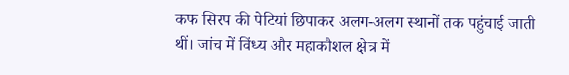कफ सिरप की पेटियां छिपाकर अलग-अलग स्थानों तक पहुंचाई जाती थीं। जांच में विंध्य और महाकौशल क्षेत्र में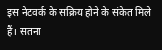इस नेटवर्क के सक्रिय होने के संकेत मिले हैं। सतना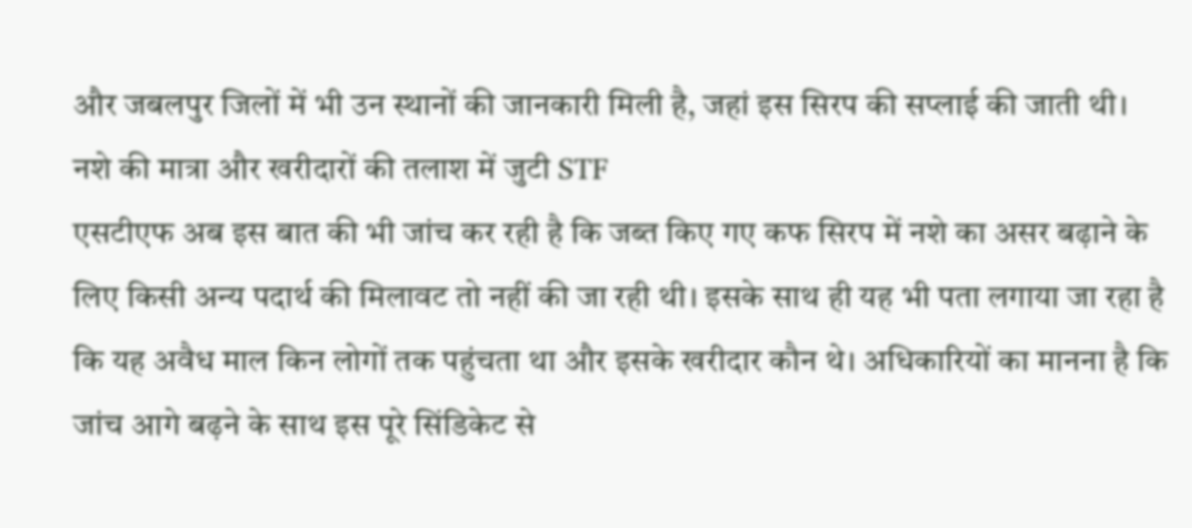और जबलपुर जिलों में भी उन स्थानों की जानकारी मिली है, जहां इस सिरप की सप्लाई की जाती थी।
नशे की मात्रा और खरीदारों की तलाश में जुटी STF
एसटीएफ अब इस बात की भी जांच कर रही है कि जब्त किए गए कफ सिरप में नशे का असर बढ़ाने के लिए किसी अन्य पदार्थ की मिलावट तो नहीं की जा रही थी। इसके साथ ही यह भी पता लगाया जा रहा है कि यह अवैध माल किन लोगों तक पहुंचता था और इसके खरीदार कौन थे। अधिकारियों का मानना है कि जांच आगे बढ़ने के साथ इस पूरे सिंडिकेट से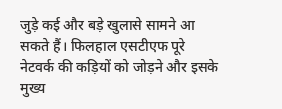जुड़े कई और बड़े खुलासे सामने आ सकते हैं। फिलहाल एसटीएफ पूरे नेटवर्क की कड़ियों को जोड़ने और इसके मुख्य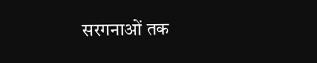सरगनाओं तक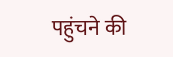पहुंचने की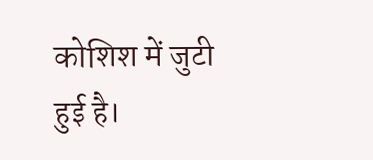कोशिश में जुटी हुई है।